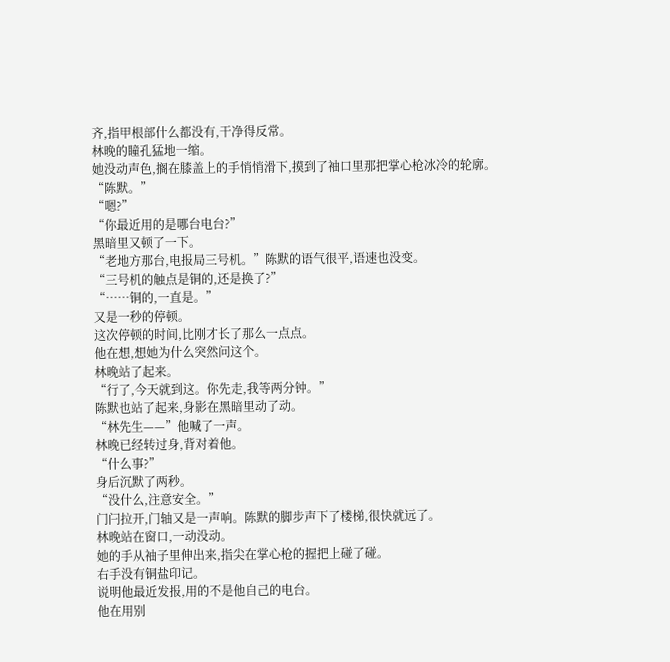齐,指甲根部什么都没有,干净得反常。
林晚的瞳孔猛地一缩。
她没动声色,搁在膝盖上的手悄悄滑下,摸到了袖口里那把掌心枪冰冷的轮廓。
“陈默。”
“嗯?”
“你最近用的是哪台电台?”
黑暗里又顿了一下。
“老地方那台,电报局三号机。”陈默的语气很平,语速也没变。
“三号机的触点是铜的,还是换了?”
“……铜的,一直是。”
又是一秒的停顿。
这次停顿的时间,比刚才长了那么一点点。
他在想,想她为什么突然问这个。
林晚站了起来。
“行了,今天就到这。你先走,我等两分钟。”
陈默也站了起来,身影在黑暗里动了动。
“林先生——”他喊了一声。
林晚已经转过身,背对着他。
“什么事?”
身后沉默了两秒。
“没什么,注意安全。”
门闩拉开,门轴又是一声响。陈默的脚步声下了楼梯,很快就远了。
林晚站在窗口,一动没动。
她的手从袖子里伸出来,指尖在掌心枪的握把上碰了碰。
右手没有铜盐印记。
说明他最近发报,用的不是他自己的电台。
他在用别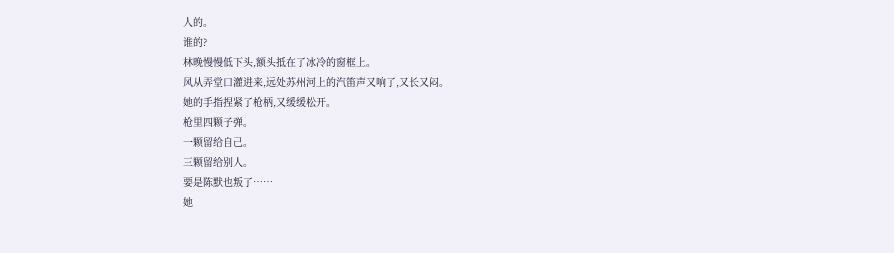人的。
谁的?
林晚慢慢低下头,额头抵在了冰冷的窗框上。
风从弄堂口灌进来,远处苏州河上的汽笛声又响了,又长又闷。
她的手指捏紧了枪柄,又缓缓松开。
枪里四颗子弹。
一颗留给自己。
三颗留给别人。
要是陈默也叛了……
她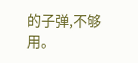的子弹,不够用。